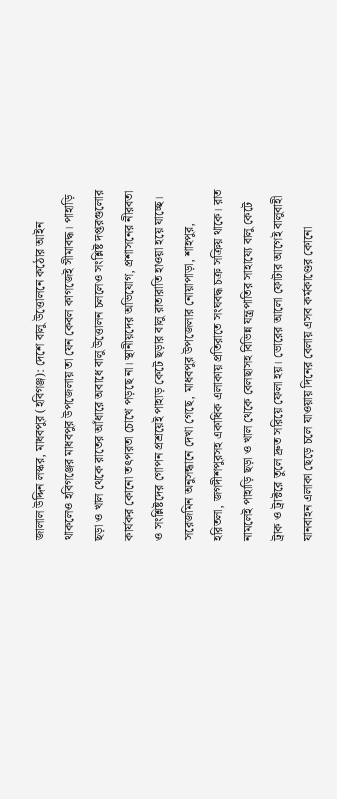জালাল উদ্দিন লস্কর, মাধবপুর (হবিগঞ্জ): দেশে বালু উত্তোলনে কঠোর আইন থাকলেও হবিগঞ্জের মাধবপুর উপজেলায় তা যেন কেবল কাগজেই সীমাবদ্ধ। পাহাড়ি ছড়া ও খাল থেকে রাতের আঁধারে অবাধে বালু উত্তোলন চললেও সংশ্লিষ্ট দপ্তরগুলোর কার্যকর কোনো তৎপরতা চোখে পড়ছে না। স্থানীয়দের অভিযোগ, প্রশাসনের নীরবতা ও সংশ্লিষ্টদের গোপন প্রশ্রয়েই পাহাড় কেটে ছড়ার বালু রাতারাতি হাওয়া হয়ে যাচ্ছে।
সরেজমিন অনুসন্ধানে দেখা গেছে, মাধবপুর উপজেলার নোয়াপাড়া, শাহপুর, হরিতলা, জগদীশপুরসহ একাধিক এলাকায় প্রতিরাতে সংঘবদ্ধ চক্র সক্রিয় থাকে। রাত নামলেই পাহাড়ি ছড়া ও খাল থেকে বেলছাসহ বিভিন্ন যন্ত্রপাতির সাহায্যে বালু কেটে ট্রাক ও ট্রাক্টরে তুলে দ্রুত সরিয়ে ফেলা হয়। ভোরের আলো ফোটার আগেই বালুবাহী যানবাহন এলাকা ছেড়ে চলে যাওয়ায় দিনের বেলায় এসব কর্মকাণ্ডের কোনো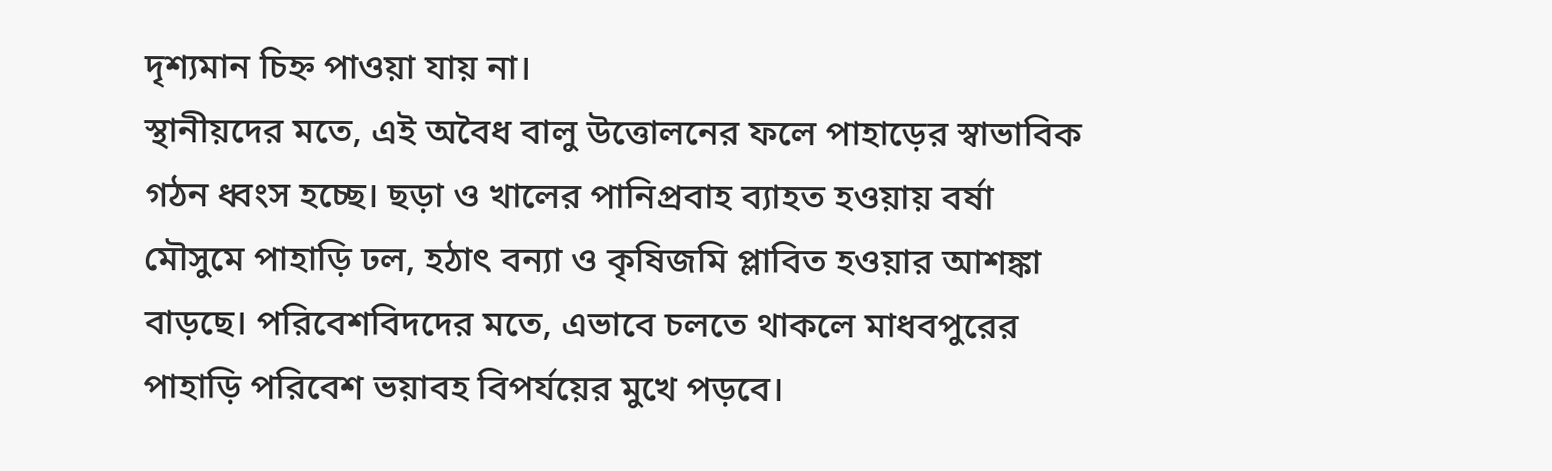দৃশ্যমান চিহ্ন পাওয়া যায় না।
স্থানীয়দের মতে, এই অবৈধ বালু উত্তোলনের ফলে পাহাড়ের স্বাভাবিক গঠন ধ্বংস হচ্ছে। ছড়া ও খালের পানিপ্রবাহ ব্যাহত হওয়ায় বর্ষা মৌসুমে পাহাড়ি ঢল, হঠাৎ বন্যা ও কৃষিজমি প্লাবিত হওয়ার আশঙ্কা বাড়ছে। পরিবেশবিদদের মতে, এভাবে চলতে থাকলে মাধবপুরের পাহাড়ি পরিবেশ ভয়াবহ বিপর্যয়ের মুখে পড়বে।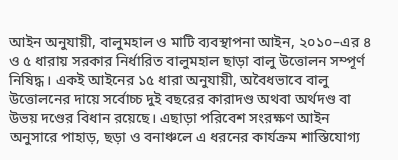আইন অনুযায়ী, বালুমহাল ও মাটি ব্যবস্থাপনা আইন, ২০১০–এর ৪ ও ৫ ধারায় সরকার নির্ধারিত বালুমহাল ছাড়া বালু উত্তোলন সম্পূর্ণ নিষিদ্ধ। একই আইনের ১৫ ধারা অনুযায়ী, অবৈধভাবে বালু উত্তোলনের দায়ে সর্বোচ্চ দুই বছরের কারাদণ্ড অথবা অর্থদণ্ড বা উভয় দণ্ডের বিধান রয়েছে। এছাড়া পরিবেশ সংরক্ষণ আইন অনুসারে পাহাড়, ছড়া ও বনাঞ্চলে এ ধরনের কার্যক্রম শাস্তিযোগ্য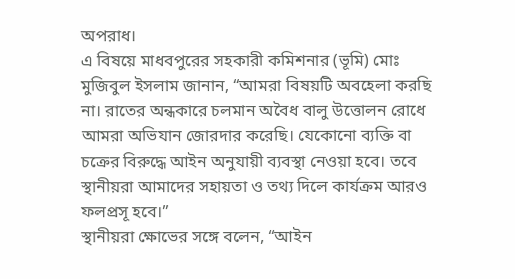অপরাধ।
এ বিষয়ে মাধবপুরের সহকারী কমিশনার (ভূমি) মোঃ মুজিবুল ইসলাম জানান, “আমরা বিষয়টি অবহেলা করছি না। রাতের অন্ধকারে চলমান অবৈধ বালু উত্তোলন রোধে আমরা অভিযান জোরদার করেছি। যেকোনো ব্যক্তি বা চক্রের বিরুদ্ধে আইন অনুযায়ী ব্যবস্থা নেওয়া হবে। তবে স্থানীয়রা আমাদের সহায়তা ও তথ্য দিলে কার্যক্রম আরও ফলপ্রসূ হবে।”
স্থানীয়রা ক্ষোভের সঙ্গে বলেন, “আইন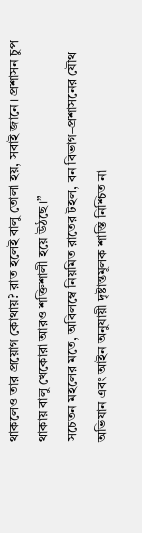থাকলেও তার প্রয়োগ কোথায়? রাত হলেই বালু তোলা হয়, সবাই জানে। প্রশাসন চুপ থাকায় বালু খেকোরা আরও শক্তিশালী হয়ে উঠছে।”
সচেতন মহলের মতে, অবিলম্বে নিয়মিত রাতের টহল, বন বিভাগ–প্রশাসনের যৌথ অভিযান এবং আইন অনুযায়ী দৃষ্টান্তমূলক শাস্তি নিশ্চিত না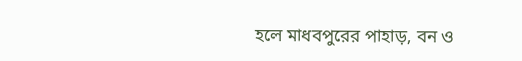হলে মাধবপুরের পাহাড়, বন ও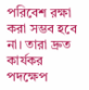পরিবেশ রক্ষা করা সম্ভব হবে না। তারা দ্রুত কার্যকর পদক্ষেপ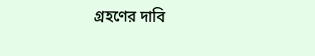গ্রহণের দাবি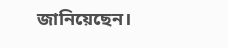জানিয়েছেন।